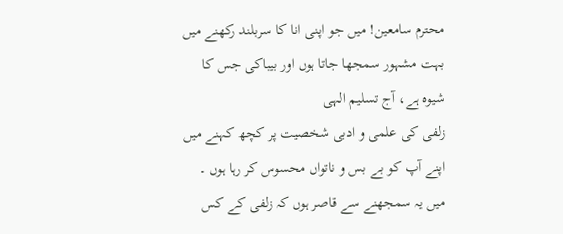محترم سامعین! میں جو اپنی انا کا سربلند رکھنے میں بہت مشہور سمجھا جاتا ہوں اور بیباکی جس کا شیوہ ہے، آج تسلیم الہی
زلفی کی علمی و ادبی شخصیت پر کچھ کہنے میں اپنے آپ کو بے بس و ناتواں محسوس کر رہا ہوں ۔ میں یہ سمجھنے سے قاصر ہوں کہ زلفی کے کس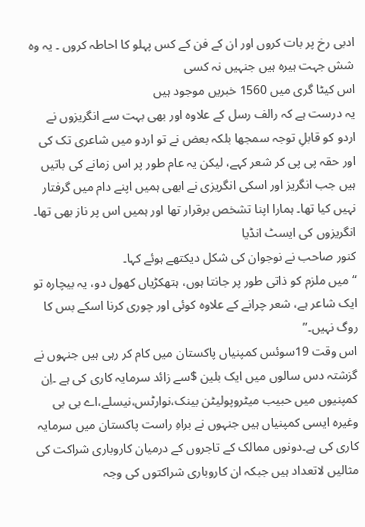ادبی رخ پر بات کروں اور ان کے فن کے کس پہلو کا احاطہ کروں ۔ یہ وہ شش جہت ہیرہ ہیں جنہیں نہ کسی
اس کیٹا گری میں 1560 خبریں موجود ہیں
یہ درست ہے کہ رالف رسل کے علاوہ اور بھی بہت سے انگریزوں نے اردو کو قابلِ توجہ سمجھا بلکہ بعض نے تو اردو میں شاعری تک کی اور حقہ پی پی کر شعر کہے، لیکن یہ عام طور پر اس زمانے کی باتیں ہیں جب انگریز اور اسکی انگریزی نے ابھی ہمیں اپنے دام میں گرفتار نہیں کیا تھا۔ ہمارا اپنا تشخص برقرار تھا اور ہمیں اس پر ناز بھی تھا۔ انگریزوں کی ایسٹ انڈیا
کنور صاحب نے نوجوان کی شکل دیکتھے ہوئے کہا۔
“میں ملزم کو ذاتی طور پر جانتا ہوں، ہتھکڑیاں کھول دو، یہ بیچارہ تو ایک شاعر ہے، شعر چرانے کے علاوہ کوئی اور چوری کرنا اسکے بس کا روگ نہیں۔”
اس وقت 19سوئس کمپنیاں پاکستان میں کام کر رہی ہیں جنہوں نے گزشتہ دس سالوں میں ایک بلین $سے زائد سرمایہ کاری کی ہے ۔اِن کمپنیوں میں حبیب میٹروپولیٹن بینک،نوارٹس،نیسلے،اے بی بی وغیرہ ایسی کمپنیاں ہیں جنہوں نے براہِ راست پاکستان میں سرمایہ کاری کی ہے۔دونوں ممالک کے تاجروں کے درمیان کاروباری شراکت کی مثالیں لاتعداد ہیں جبکہ ان کاروباری شراکتوں کی وجہ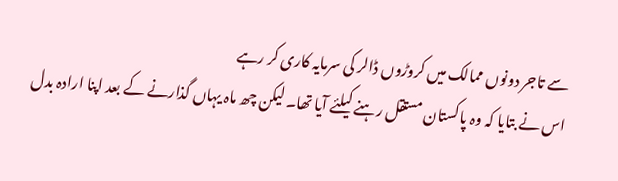سے تاجر دونوں ممالک میں کروڑوں ڈالر کی سرمایہ کاری کر رہے
اس نے بتایا کہ وہ پاکستان مستقل رہنے کیلئے آیا تھا۔ لیکن چھ ماہ یہاں گذارنے کے بعد اپنا ارادہ بدل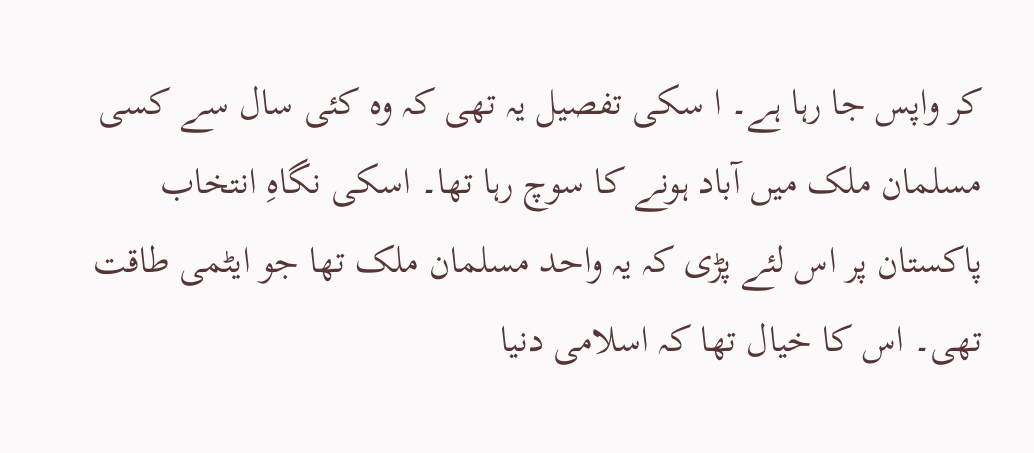کر واپس جا رہا ہے۔ ا سکی تفصیل یہ تھی کہ وہ کئی سال سے کسی مسلمان ملک میں آباد ہونے کا سوچ رہا تھا۔ اسکی نگاہِ انتخاب پاکستان پر اس لئے پڑی کہ یہ واحد مسلمان ملک تھا جو ایٹمی طاقت تھی۔ اس کا خیال تھا کہ اسلامی دنیا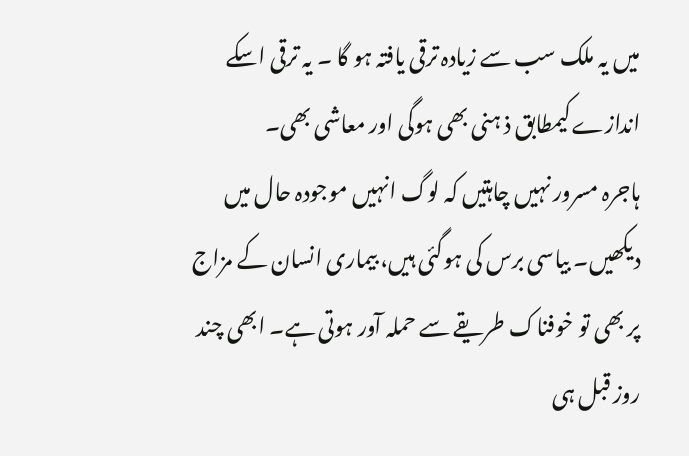میں یہ ملک سب سے زیادہ ترقی یافتہ ہو گا ۔ یہ ترقی اسکے اندازے کیمطابق ذ ہنی بھی ہوگی اور معاشی بھی۔
ہاجرہ مسرور نہیں چاہتیں کہ لوگ انہیں موجودہ حال میں دیکھیں۔ بیاسی برس کی ہوگئی ہیں، بیماری انسان کے مزاج پر بھی تو خوفناک طریقے سے حملہ آور ہوتی ہے۔ ابھی چند روز قبل ہی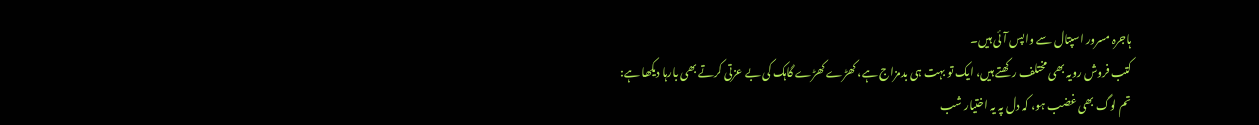ہاجرہ مسرور اسپتال سے واپس آئی ہیں۔
کتب فروش رویہ بھی مختلف رکھتے ہیں، ایک تو بہت ہی بدمزاج ہے، کھڑے کھڑے گاہک کی بے عزتی کرتے بھی بارہا دیکھا ہے:
تم لوگ بھی غضب ہو، کہ دل پہ یہ اختیار شب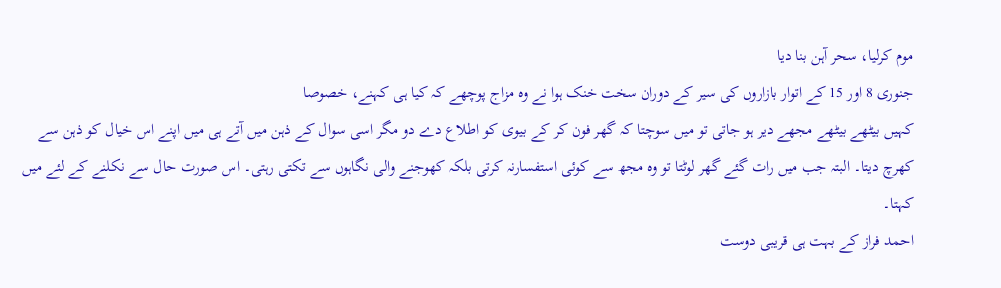موم کرلیا، سحر آہن بنا دیا
جنوری 8 اور 15 کے اتوار بازاروں کی سیر کے دوران سخت خنک ہوا نے وہ مزاج پوچھے کہ کیا ہی کہنے، خصوصا
کہیں بیٹھے بیٹھے مجھے دیر ہو جاتی تو میں سوچتا کہ گھر فون کر کے بیوی کو اطلاع دے دو مگر اسی سوال کے ذہن میں آتے ہی میں اپنے اس خیال کو ذہن سے کھرچ دیتا۔ البتہ جب میں رات گئے گھر لوٹتا تو وہ مجھ سے کوئی استفسارنہ کرتی بلکہ کھوجنے والی نگاہوں سے تکتی رہتی۔ اس صورت حال سے نکلنے کے لئے میں کہتا۔
احمد فراز کے بہت ہی قریبی دوست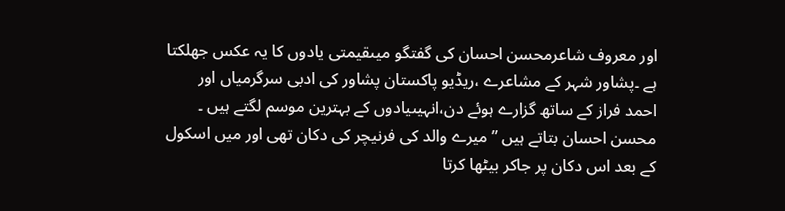اور معروف شاعرمحسن احسان کی گفتگو میںقیمتی یادوں کا یہ عکس جھلکتا ہے ۔پشاور شہر کے مشاعرے ،ریڈیو پاکستان پشاور کی ادبی سرگرمیاں اور احمد فراز کے ساتھ گزارے ہوئے دن،انہیںیادوں کے بہترین موسم لگتے ہیں ۔ محسن احسان بتاتے ہیں ”میرے والد کی فرنیچر کی دکان تھی اور میں اسکول کے بعد اس دکان پر جاکر بیٹھا کرتا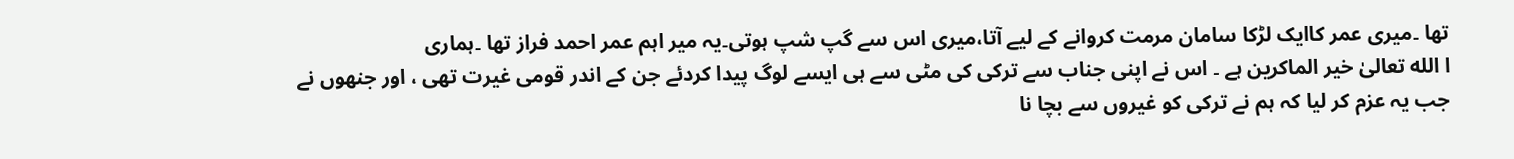تھا ۔میری عمر کاایک لڑکا سامان مرمت کروانے کے لیے آتا،میری اس سے گپ شپ ہوتی۔یہ میر اہم عمر احمد فراز تھا ۔ہماری
ا الله تعالیٰ خیر الماکرین ہے ۔ اس نے اپنی جناب سے ترکی کی مٹی سے ہی ایسے لوگ پیدا کردئے جن کے اندر قومی غیرت تھی ، اور جنھوں نے جب یہ عزم کر لیا کہ ہم نے ترکی کو غیروں سے بچا نا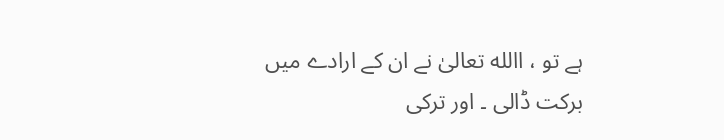ہے تو ، االله تعالیٰ نے ان کے ارادے میں برکت ڈالی ۔ اور ترکی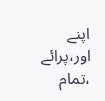اپنے اور،پرائے ،تمام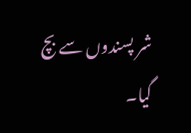شر پسندوں سے بچ گیا۔